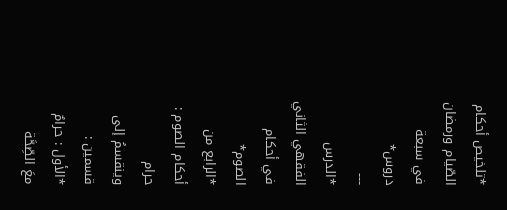*تلخيص أحكام الصّيام ورمضان في سبعة دروس*
---
*الدرس الفقهي الثاني في أحكام الصوم*
*الرابع من أحكام الصوم : حرام
وينقسمُ إلى قسمين :
*الأول : حرامٌ معَ الصِّحَّة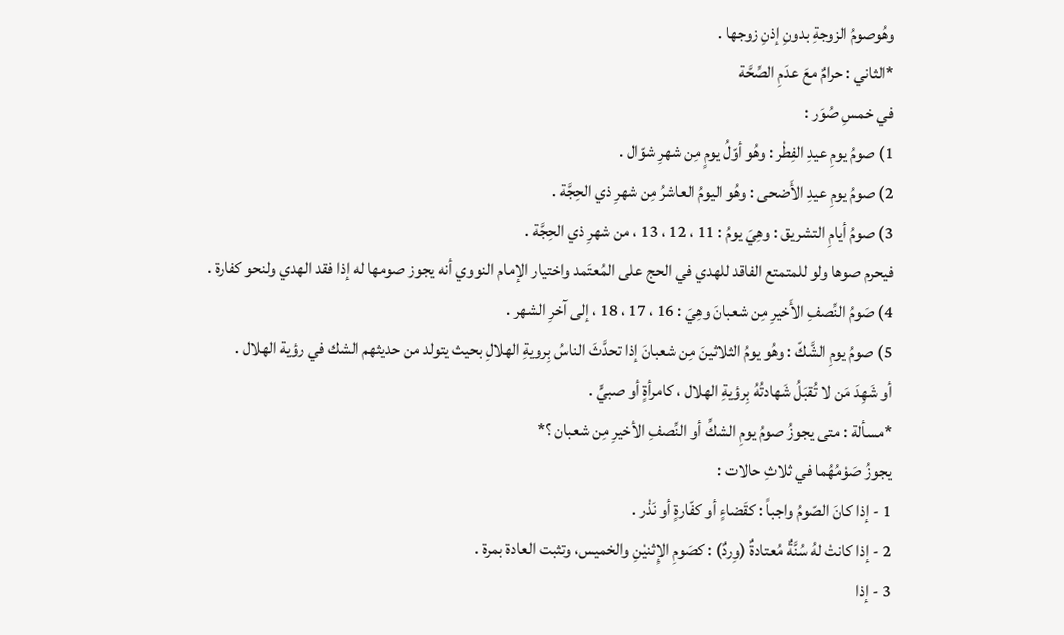وهُوصومُ الزوجةِ بدونِ إذنِ زوجها .
*الثاني : حرامٌ معَ عدَمِ الصِّحَّة
في خمسِ صُوَر :
1) صومُ يومِ عيدِ الفِطْر : وهُو أوّلُ يومٍ مِن شهرِ شوّال .
2) صومُ يومِ عيدِ الأَضحى : وهُو اليومُ العاشرُ مِن شهرِ ذي الحِجَّة .
3) صومُ أيامِ التشريق : وهِيَ يومُ : 11 ، 12 ، 13 ، من شهرِ ذي الحِجَّة .
فيحرم صوها ولو للمتمتع الفاقد للهدي في الحج على المُعتَمد واختيار الإمام النووي أنه يجوز صومها له إذا فقد الهدي ولنحو كفارة .
4) صَومُ النِّصفِ الأَخيرِ مِن شعبانَ وهِيَ : 16 ، 17 ، 18 ، إلى آخرِ الشهر .
5) صومُ يومِ الشَّكّ : وهُو يومُ الثلاثينَ مِن شعبانَ إذا تحدَّثَ الناسُ بِرويةِ الهلالِ بحيث يتولد من حديثهم الشك في رؤية الهلال .
أو شَهِدَ مَن لا تُقبَلُ شَهادتُهُ بِرؤيةِ الهلال ، كامرأةٍ أو صبيٍّ .
*مسألة : متى يجوزُ صومُ يومِ الشكِّ أو النِّصفِ الأخيرِ مِن شعبان ؟*
يجوزُ صَوْمُهُما في ثلاثِ حالات :
1 - إذا كانَ الصّومُ واجباً : كقَضاءٍ أو كفّارةٍ أو نَذْر .
2 - إذا كانتْ لهُ سُنَّةٌ مُعتادةٌ (وِردٌ) : كصَومِ الإِثنيْنِ والخميس، وتثبت العادة بمرة .
3 - إذا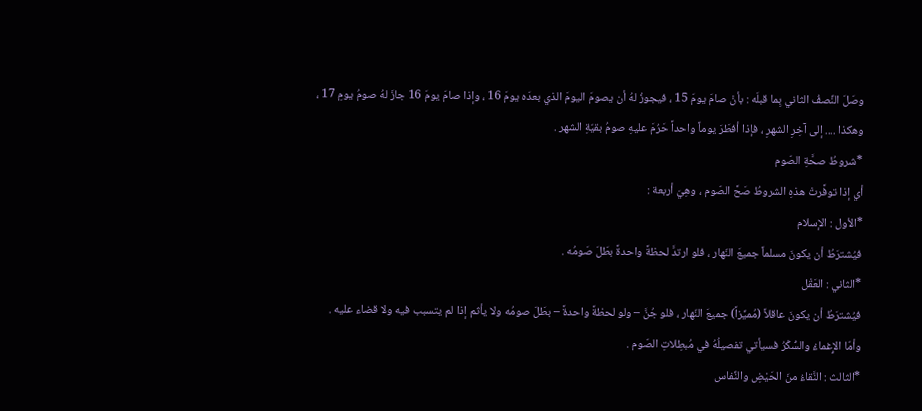وصَلَ النِّصفُ الثاني بِما قبلَه : بأنْ صامَ يومَ 15 ، فيجوزُ لهُ أن يصومَ اليومَ الذي بعدَه يومَ 16 ، وإذا صامَ يومَ 16 جازَ لهُ صومُ يومِ 17 ، وهكذا .... إلى آخِرِ الشهرِ ، فإذا أفطَرَ يوماً واحداً حَرُمَ عليهِ صومُ بقيّةِ الشهر .
*شروطُ صحَّةِ الصّوم
أي إذا توفَّرتْ هذهِ الشروطُ صَحَّ الصّوم ، وهِيَ أربعة :
*الأول : الإسلام
فيُشترَطُ أن يكونَ مسلماً جميعَ النّهار ، فلو ارتدَّ لحظةً واحدةً بطَلَ صَومُه .
*الثاني : العَقْل
فيُشترَطُ أن يكونَ عاقلاً (مُميِّزاً) جميعَ النّهار ، فلو جُنَّ – ولو لحظةً واحدةً – بطَلَ صومُه ولا يأثم إذا لم يتسبب فيه ولا قضاء عليه .
وأمّا الإِغماءُ والسُّكْرُ فسيأتي تفصيلُهُ في مُبطِلاتِ الصّوم .
*الثالث : النَّقاءُ منَ الحَيْضِ والنِّفاس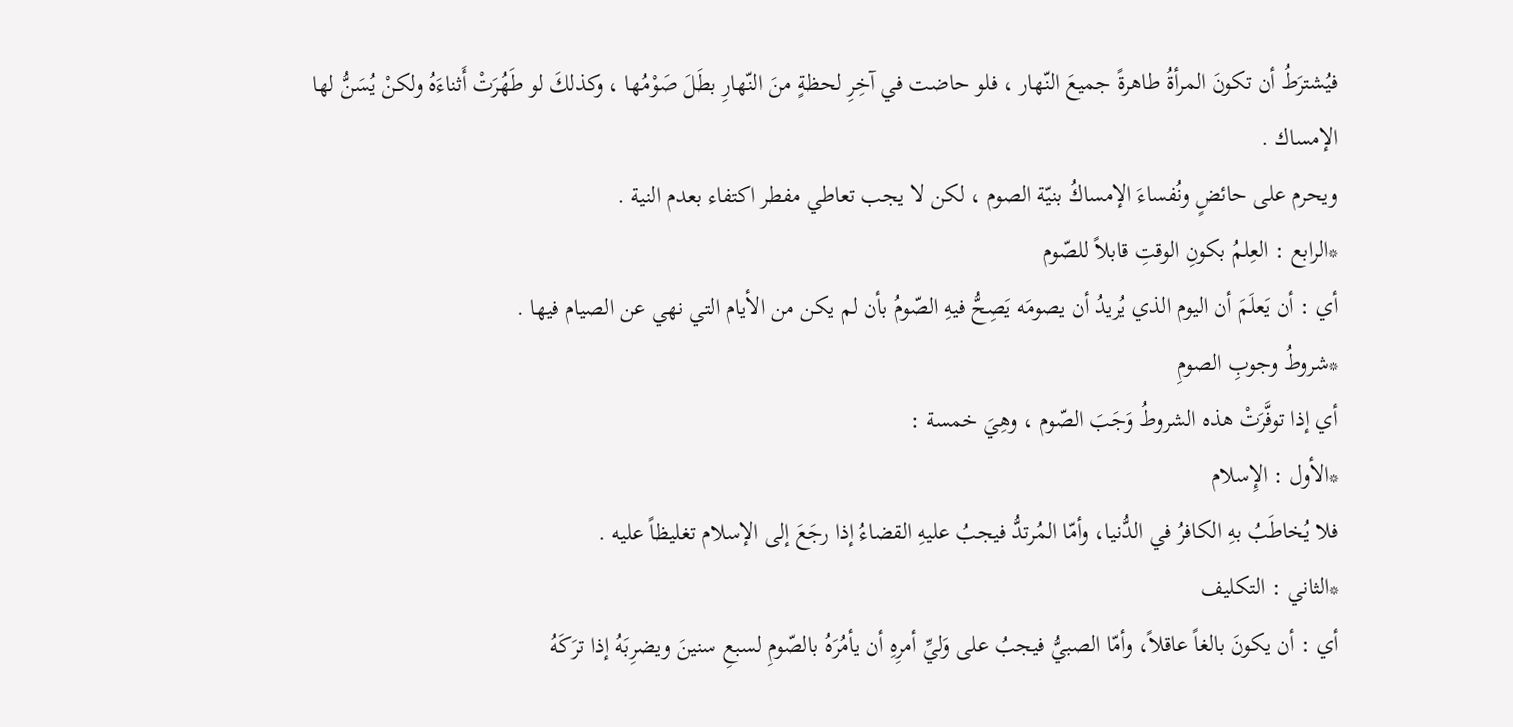فيُشترَطُ أن تكونَ المرأةُ طاهرةً جميعَ النّهار ، فلو حاضت في آخِرِ لحظةٍ منَ النّهارِ بطَلَ صَوْمُها ، وكذلكَ لو طَهُرَتْ أَثناءَهُ ولكنْ يُسَنُّ لها الإمساك .
ويحرم على حائضٍ ونُفساءَ الإمساكُ بنيّة الصوم ، لكن لا يجب تعاطي مفطر اكتفاء بعدم النية .
*الرابع : العِلمُ بكونِ الوقتِ قابلاً للصّوم
أي : أن يَعلَمَ أن اليوم الذي يُريدُ أن يصومَه يَصِحُّ فيهِ الصّومُ بأن لم يكن من الأيام التي نهي عن الصيام فيها .
*شروطُ وجوبِ الصومِ
أي إذا توفَّرَتْ هذه الشروطُ وَجَبَ الصّوم ، وهِيَ خمسة :
*الأول : الإِسلام
فلا يُخاطَبُ بهِ الكافرُ في الدُّنيا، وأمّا المُرتدُّ فيجبُ عليهِ القضاءُ إذا رجَعَ إلى الإسلام تغليظاً عليه .
*الثاني : التكليف
أي : أن يكونَ بالغاً عاقلاً، وأمّا الصبيُّ فيجبُ على وَليِّ أمرِهِ أن يأمُرَهُ بالصّومِ لسبعِ سنينَ ويضرِبَهُ إذا ترَكَهُ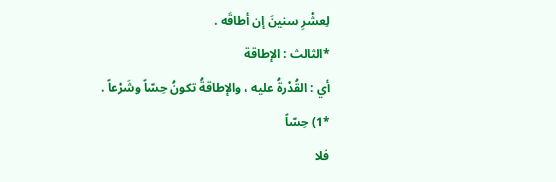لِعشْرِ سنينَ إن أطاقَه .
*الثالث : الإطاقة
أي : القُدْرةُ عليه ، والإطاقةُ تكونُ حِسّاً وشَرْعاً .
*1) حِسّاً
فلا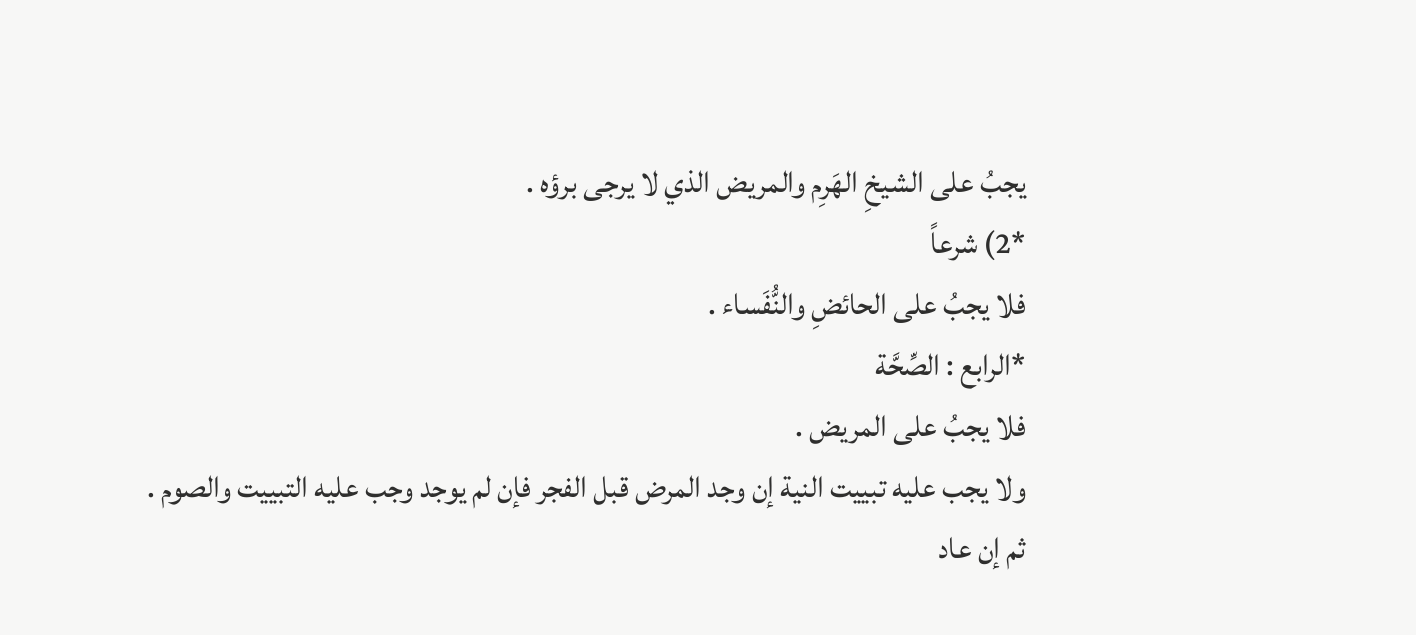يجبُ على الشيخِ الهَرِم والمريض الذي لا يرجى برؤه .
*2) شرعاً
فلا يجبُ على الحائضِ والنُّفَساء .
*الرابع : الصِّحَّة
فلا يجبُ على المريض .
ولا يجب عليه تبييت النية إن وجد المرض قبل الفجر فإن لم يوجد وجب عليه التبييت والصوم .
ثم إن عاد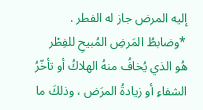إليه المرض جاز له الفطر .
*وضابطُ المَرضِ المُبيحِ للفِطْر
هُو الذي يُخافُ منهُ الهلاكُ أو تأخّرُ الشفاءِ أو زيادةُ المرَض ، وذلكَ ما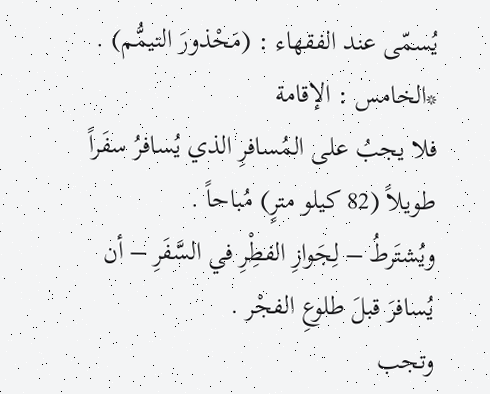يُسمّى عند الفقهاء : (مَحْذورَ التيمُّم) .
*الخامس : الإقامة
فلا يجبُ على المُسافرِ الذي يُسافرُ سفَراً طويلاً (82 كيلو مترٍ) مُباحاً .
ويُشتَرطُ – لِجَوازِ الفطِْرِ في السَّفَرِ – أن يُسافرَ قبلَ طلوعِ الفجْر .
وتجب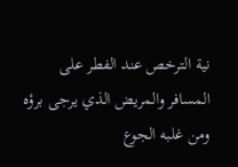نية الترخص عند الفطر على المسافر والمريض الذي يرجى برؤه ومن غلبه الجوع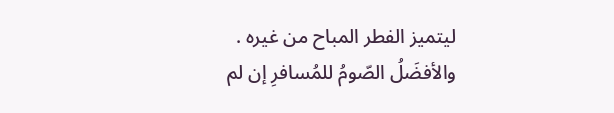ليتميز الفطر المباح من غيره .
والأفضَلُ الصّومُ للمُسافرِ إن لم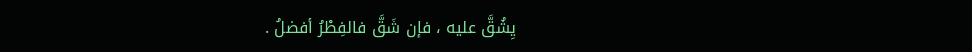يِشُقَّ عليه ، فإن شَقَّ فالفِطْرُ أفضلُ .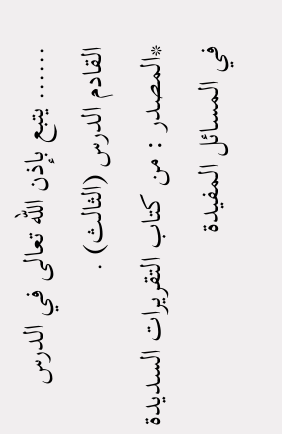...... يتبع بإذن الله تعالى في الدرس القادم الدرس (الثالث) .
*المصدر : من كتاب التقريرات السديدة في المسائل المفيدة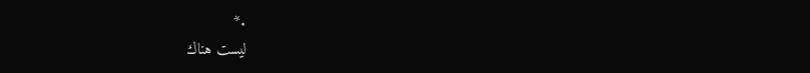.*
ليست هناك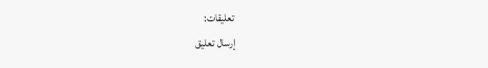تعليقات:
إرسال تعليق